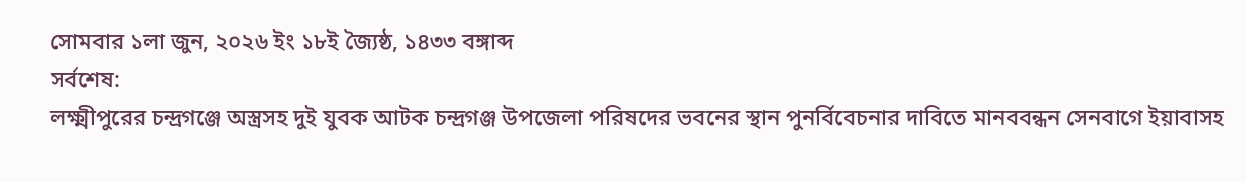সোমবার ১লা জুন, ২০২৬ ইং ১৮ই জ্যৈষ্ঠ, ১৪৩৩ বঙ্গাব্দ
সর্বশেষ:
লক্ষ্মীপুরের চন্দ্রগঞ্জে অস্ত্রসহ দুই যুবক আটক চন্দ্রগঞ্জ উপজেলা পরিষদের ভবনের স্থান পুনর্বিবেচনার দাবিতে মানববন্ধন সেনবাগে ইয়াবাসহ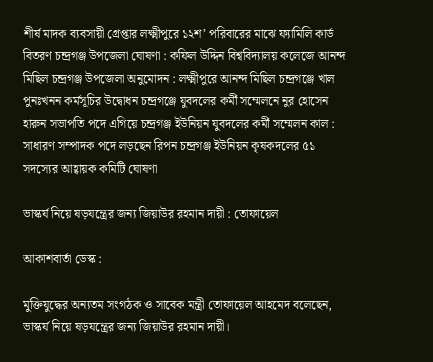শীর্ষ মাদক ব্যবসায়ী গ্রেপ্তার লক্ষ্মীপুরে ১২শ’ পরিবারের মাঝে ফ্যামিলি কার্ড বিতরণ চন্দ্রগঞ্জ উপজেলা ঘোষণা : কফিল উদ্দিন বিশ্ববিদ্যালয় কলেজে আনন্দ মিছিল চন্দ্রগঞ্জ উপজেলা অনুমোদন : লক্ষ্মীপুরে আনন্দ মিছিল চন্দ্রগঞ্জে খাল পুনঃখনন কর্মসূচির উদ্বোধন চন্দ্রগঞ্জে যুবদলের কর্মী সম্মেলনে নুর হোসেন হারুন সভাপতি পদে এগিয়ে চন্দ্রগঞ্জ ইউনিয়ন যুবদলের কর্মী সম্মেলন কাল : সাধারণ সম্পাদক পদে লড়ছেন রিপন চন্দ্রগঞ্জ ইউনিয়ন কৃষকদলের ৫১ সদস্যের আহ্বায়ক কমিটি ঘোষণা

ভাস্কর্য নিয়ে ষড়যন্ত্রের জন্য জিয়াউর রহমান দায়ী : তোফায়েল

আকাশবার্তা ডেস্ক :

মুক্তিযুদ্ধের অন্যতম সংগঠক ও সাবেক মন্ত্রী তোফায়েল আহমেদ বলেছেন, ভাস্কর্য নিয়ে ষড়যন্ত্রের জন্য জিয়াউর রহমান দায়ী।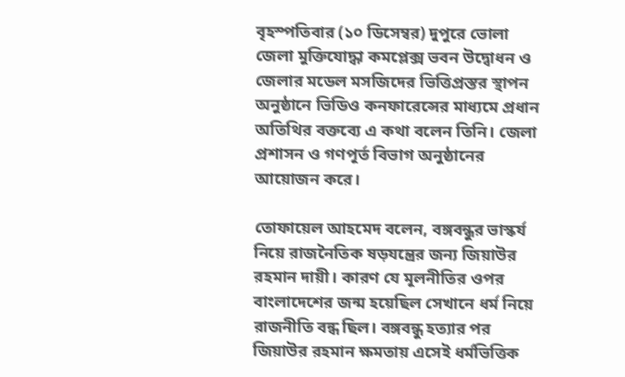বৃহস্পতিবার (১০ ডিসেম্বর) দুপুরে ভোলা জেলা মুক্তিযোদ্ধা কমপ্লেক্স ভবন উদ্বোধন ও জেলার মডেল মসজিদের ভিত্তিপ্রস্তর স্থাপন অনুষ্ঠানে ভিডিও কনফারেন্সের মাধ্যমে প্রধান অতিথির বক্তব্যে এ কথা বলেন তিনি। জেলা প্রশাসন ও গণপূর্ত বিভাগ অনুষ্ঠানের আয়োজন করে।

তোফায়েল আহমেদ বলেন, বঙ্গবন্ধুর ভাস্কর্য নিয়ে রাজনৈতিক ষড়যন্ত্রের জন্য জিয়াউর রহমান দায়ী। কারণ যে মূলনীতির ওপর বাংলাদেশের জন্ম হয়েছিল সেখানে ধর্ম নিয়ে রাজনীতি বন্ধ ছিল। বঙ্গবন্ধু হত্যার পর জিয়াউর রহমান ক্ষমতায় এসেই ধর্মভিত্তিক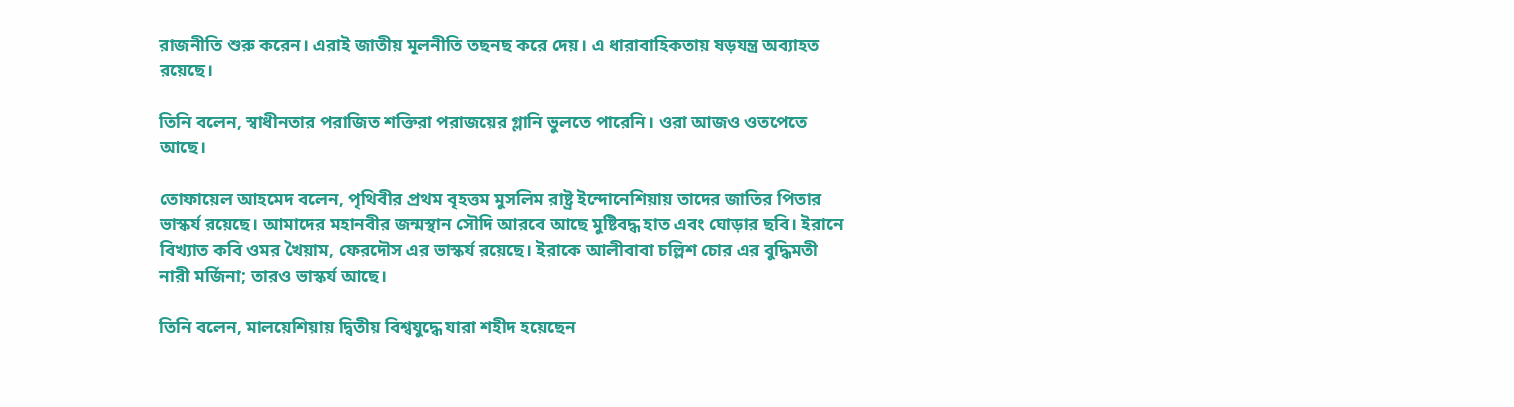রাজনীতি শুরু করেন। এরাই জাতীয় মূলনীতি তছনছ করে দেয়। এ ধারাবাহিকতায় ষড়যন্ত্র অব্যাহত রয়েছে।

তিনি বলেন, স্বাধীনতার পরাজিত শক্তিরা পরাজয়ের গ্লানি ভুলতে পারেনি। ওরা আজও ওতপেতে আছে।

তোফায়েল আহমেদ বলেন, পৃথিবীর প্রথম বৃহত্তম মুসলিম রাষ্ট্র ইন্দোনেশিয়ায় তাদের জাতির পিতার ভাস্কর্য রয়েছে। আমাদের মহানবীর জন্মস্থান সৌদি আরবে আছে মুষ্টিবদ্ধ হাত এবং ঘোড়ার ছবি। ইরানে বিখ্যাত কবি ওমর খৈয়াম, ফেরদৌস এর ভাস্কর্য রয়েছে। ইরাকে আলীবাবা চল্লিশ চোর এর বুদ্ধিমতী নারী মর্জিনা; তারও ভাস্কর্য আছে।

তিনি বলেন, মালয়েশিয়ায় দ্বিতীয় বিশ্বযুদ্ধে যারা শহীদ হয়েছেন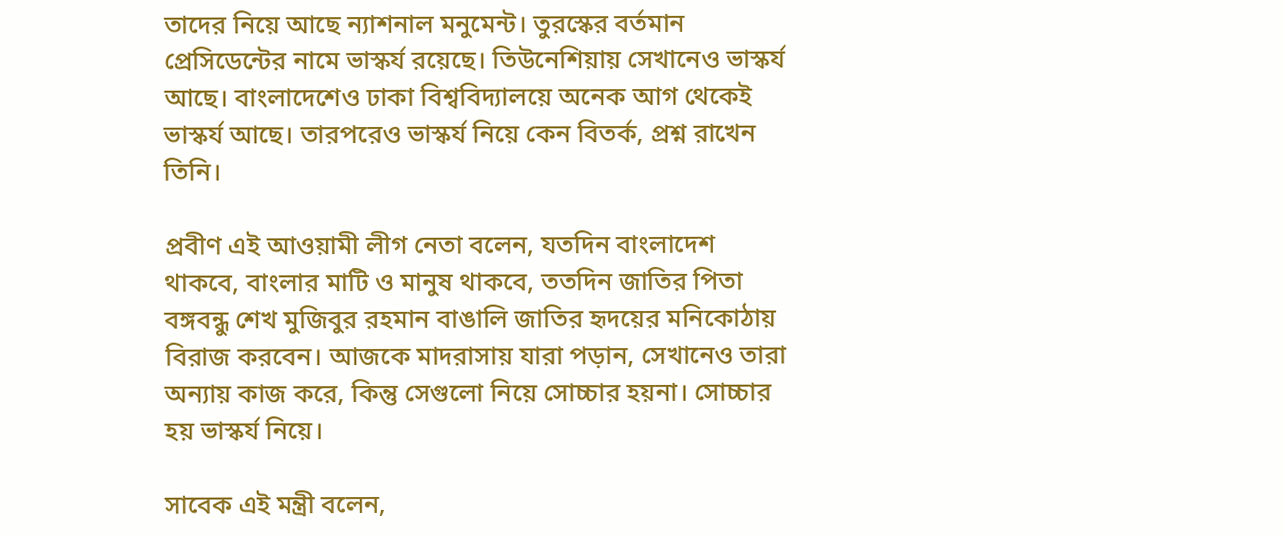তাদের নিয়ে আছে ন্যাশনাল মনুমেন্ট। তুরস্কের বর্তমান প্রেসিডেন্টের নামে ভাস্কর্য রয়েছে। তিউনেশিয়ায় সেখানেও ভাস্কর্য আছে। বাংলাদেশেও ঢাকা বিশ্ববিদ্যালয়ে অনেক আগ থেকেই ভাস্কর্য আছে। তারপরেও ভাস্কর্য নিয়ে কেন বিতর্ক, প্রশ্ন রাখেন তিনি।

প্রবীণ এই আওয়ামী লীগ নেতা বলেন, যতদিন বাংলাদেশ থাকবে, বাংলার মাটি ও মানুষ থাকবে, ততদিন জাতির পিতা বঙ্গবন্ধু শেখ মুজিবুর রহমান বাঙালি জাতির হৃদয়ের মনিকোঠায় বিরাজ করবেন। আজকে মাদরাসায় যারা পড়ান, সেখানেও তারা অন্যায় কাজ করে, কিন্তু সেগুলো নিয়ে সোচ্চার হয়না। সোচ্চার হয় ভাস্কর্য নিয়ে।

সাবেক এই মন্ত্রী বলেন,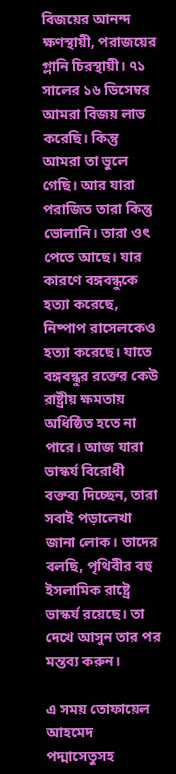বিজয়ের আনন্দ ক্ষণস্থায়ী, পরাজয়ের গ্লানি চিরস্থায়ী। ৭১ সালের ১৬ ডিসেম্বর আমরা বিজয় লাভ করেছি। কিন্তু আমরা তা ভুলে গেছি। আর যারা পরাজিত তারা কিন্তু ভোলানি। তারা ওৎ পেতে আছে। যার কারণে বঙ্গবন্ধুকে হত্যা করেছে, নিষ্পাপ রাসেলকেও হত্যা করেছে। যাতে বঙ্গবন্ধুর রক্তের কেউ রাষ্ট্রীয় ক্ষমতায় অধিষ্ঠিত হতে না পারে। আজ যারা ভাস্কর্য বিরোধী বক্তব্য দিচ্ছেন, তারা সবাই পড়ালেখা জানা লোক। তাদের বলছি, পৃথিবীর বহু ইসলামিক রাষ্ট্রে ভাস্কর্য রয়েছে। তা দেখে আসুন তার পর মন্তব্য করুন।

এ সময় তোফায়েল আহমেদ পদ্মাসেতুসহ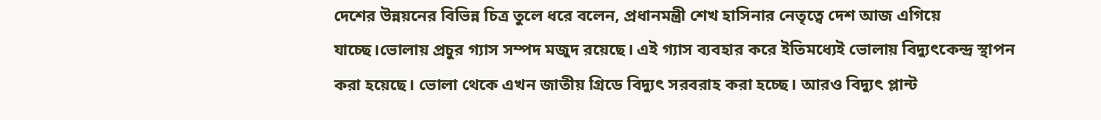দেশের উন্নয়নের বিভিন্ন চিত্র তুলে ধরে বলেন, প্রধানমন্ত্রী শেখ হাসিনার নেতৃত্বে দেশ আজ এগিয়ে যাচ্ছে।ভোলায় প্রচুর গ্যাস সম্পদ মজুদ রয়েছে। এই গ্যাস ব্যবহার করে ইতিমধ্যেই ভোলায় বিদ্যুৎকেন্দ্র স্থাপন করা হয়েছে। ভোলা থেকে এখন জাতীয় গ্রিডে বিদ্যুৎ সরবরাহ করা হচ্ছে। আরও বিদ্যুৎ প্লান্ট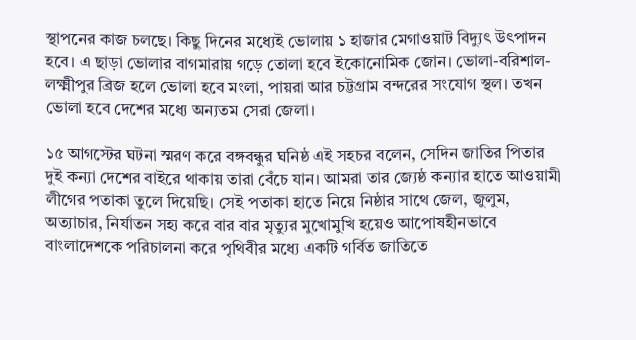স্থাপনের কাজ চলছে। কিছু দিনের মধ্যেই ভোলায় ১ হাজার মেগাওয়াট বিদ্যুৎ উৎপাদন হবে। এ ছাড়া ভোলার বাগমারায় গড়ে তোলা হবে ইকোনোমিক জোন। ভোলা-বরিশাল-লক্ষ্মীপুর ব্রিজ হলে ভোলা হবে মংলা, পায়রা আর চট্টগ্রাম বন্দরের সংযোগ স্থল। তখন ভোলা হবে দেশের মধ্যে অন্যতম সেরা জেলা।

১৫ আগস্টের ঘটনা স্মরণ করে বঙ্গবন্ধুর ঘনিষ্ঠ এই সহচর বলেন, সেদিন জাতির পিতার দুই কন্যা দেশের বাইরে থাকায় তারা বেঁচে যান। আমরা তার জ্যেষ্ঠ কন্যার হাতে আওয়ামী লীগের পতাকা তুলে দিয়েছি। সেই পতাকা হাতে নিয়ে নিষ্ঠার সাথে জেল, জুলুম, অত্যাচার, নির্যাতন সহ্য করে বার বার মৃত্যুর মুখোমুখি হয়েও আপোষহীনভাবে বাংলাদেশকে পরিচালনা করে পৃথিবীর মধ্যে একটি গর্বিত জাতিতে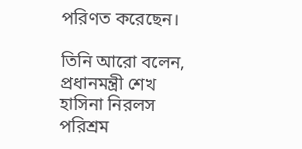পরিণত করেছেন।

তিনি আরো বলেন, প্রধানমন্ত্রী শেখ হাসিনা নিরলস পরিশ্রম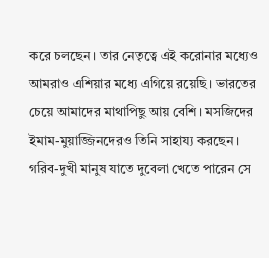করে চলছেন। তার নেতৃত্বে এই করোনার মধ্যেও আমরাও এশিয়ার মধ্যে এগিয়ে রয়েছি। ভারতের চেয়ে আমাদের মাথাপিছু আয় বেশি। মসজিদের ইমাম-মুয়াজ্জিনদেরও তিনি সাহায্য করছেন। গরিব-দুখী মানুষ যাতে দুবেলা খেতে পারেন সে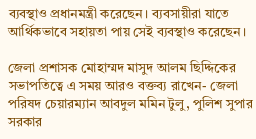ব্যবস্থাও প্রধানমন্ত্রী করেছেন। ব্যবসায়ীরা যাতে আর্থিকভাবে সহায়তা পায় সেই ব্যবস্থাও করেছেন।

জেলা প্রশাসক মোহাম্মদ মাসুদ আলম ছিদ্দিকের সভাপতিত্বে এ সময় আরও বক্তব্য রাখেন- জেলা পরিষদ চেয়ারম্যান আবদুল মমিন টুলু, পুলিশ সুপার সরকার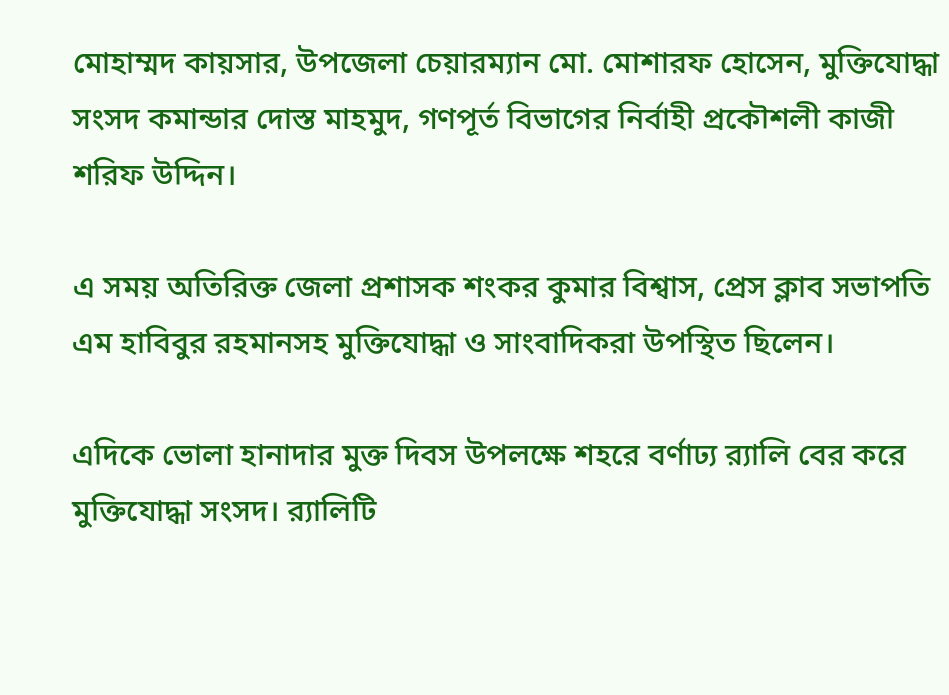মোহাম্মদ কায়সার, উপজেলা চেয়ারম্যান মো. মোশারফ হোসেন, মুক্তিযোদ্ধা সংসদ কমান্ডার দোস্ত মাহমুদ, গণপূর্ত বিভাগের নির্বাহী প্রকৌশলী কাজী শরিফ উদ্দিন।

এ সময় অতিরিক্ত জেলা প্রশাসক শংকর কুমার বিশ্বাস, প্রেস ক্লাব সভাপতি এম হাবিবুর রহমানসহ মুক্তিযোদ্ধা ও সাংবাদিকরা উপস্থিত ছিলেন।

এদিকে ভোলা হানাদার মুক্ত দিবস উপলক্ষে শহরে বর্ণাঢ্য র‌্যালি বের করে মুক্তিযোদ্ধা সংসদ। র‌্যালিটি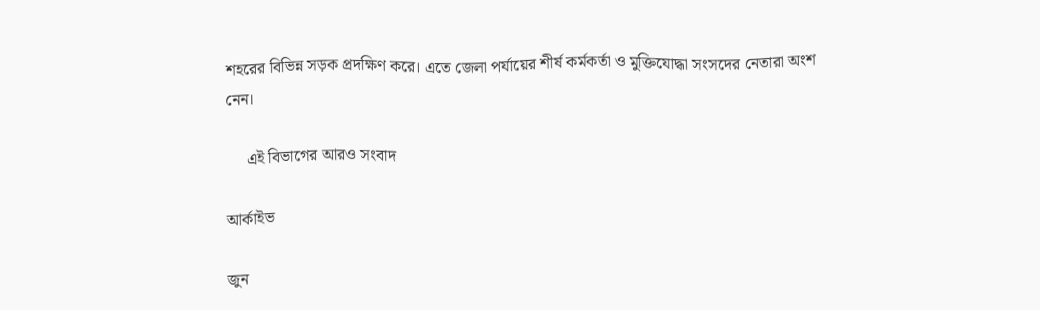শহরের বিভিন্ন সড়ক প্রদক্ষিণ করে। এতে জেলা পর্যায়ের শীর্ষ কর্মকর্তা ও মুক্তিযোদ্ধা সংসদের নেতারা অংশ নেন।

     এই বিভাগের আরও সংবাদ

আর্কাইভ

জুন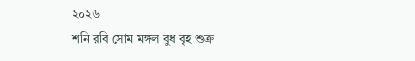২০২৬
শনি রবি সোম মঙ্গল বুধ বৃহ শুক্র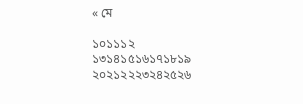« মে

১০১১১২
১৩১৪১৫১৬১৭১৮১৯
২০২১২২২৩২৪২৫২৬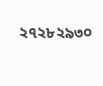২৭২৮২৯৩০